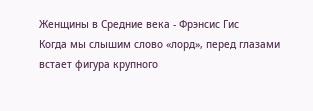Женщины в Средние века - Фрэнсис Гис
Когда мы слышим слово «лорд», перед глазами встает фигура крупного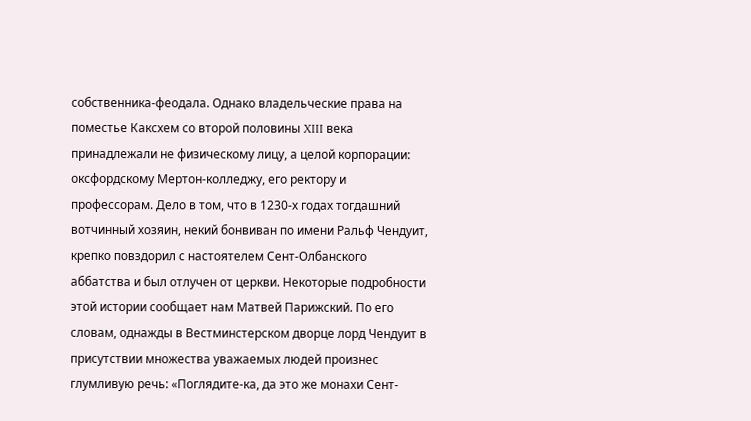собственника-феодала. Однако владельческие права на поместье Каксхем со второй половины XIII века принадлежали не физическому лицу, а целой корпорации: оксфордскому Мертон-колледжу, его ректору и профессорам. Дело в том, что в 1230-х годах тогдашний вотчинный хозяин, некий бонвиван по имени Ральф Чендуит, крепко повздорил с настоятелем Сент-Олбанского аббатства и был отлучен от церкви. Некоторые подробности этой истории сообщает нам Матвей Парижский. По его словам, однажды в Вестминстерском дворце лорд Чендуит в присутствии множества уважаемых людей произнес глумливую речь: «Поглядите-ка, да это же монахи Сент-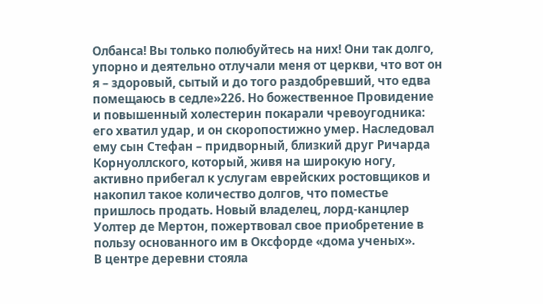Олбанса! Вы только полюбуйтесь на них! Они так долго, упорно и деятельно отлучали меня от церкви, что вот он я – здоровый, сытый и до того раздобревший, что едва помещаюсь в седле»226. Но божественное Провидение и повышенный холестерин покарали чревоугодника: его хватил удар, и он скоропостижно умер. Наследовал ему сын Стефан – придворный, близкий друг Ричарда Корнуоллского, который, живя на широкую ногу, активно прибегал к услугам еврейских ростовщиков и накопил такое количество долгов, что поместье пришлось продать. Новый владелец, лорд-канцлер Уолтер де Мертон, пожертвовал свое приобретение в пользу основанного им в Оксфорде «дома ученых».
В центре деревни стояла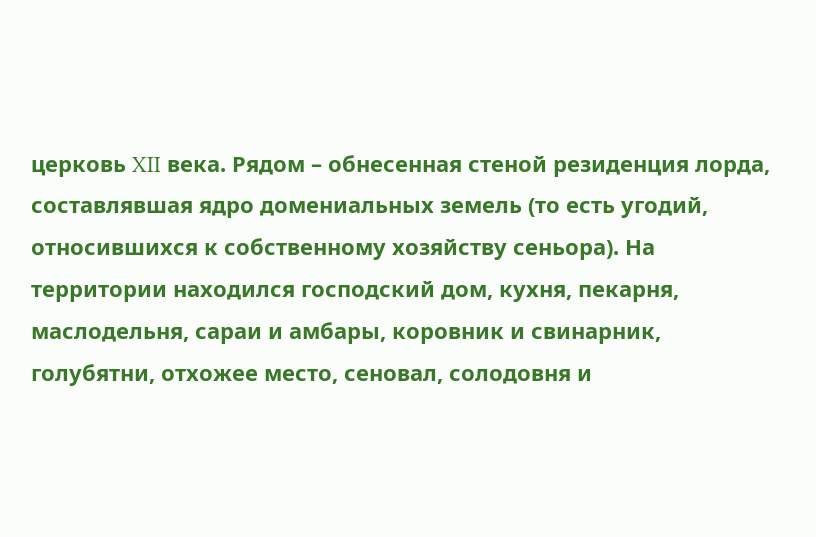церковь XII века. Рядом – обнесенная стеной резиденция лорда, составлявшая ядро домениальных земель (то есть угодий, относившихся к собственному хозяйству сеньора). На территории находился господский дом, кухня, пекарня, маслодельня, сараи и амбары, коровник и свинарник, голубятни, отхожее место, сеновал, солодовня и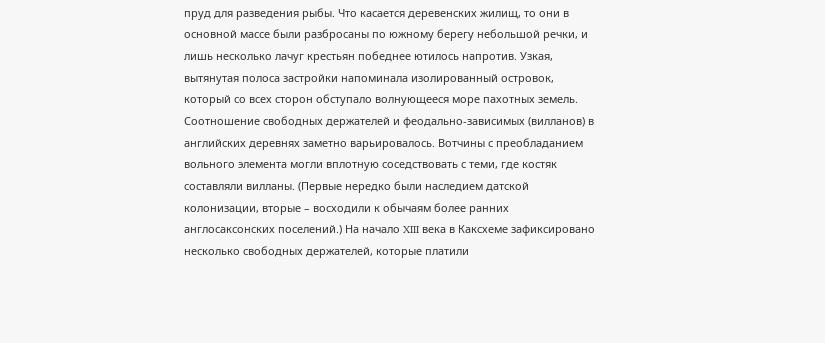пруд для разведения рыбы. Что касается деревенских жилищ, то они в основной массе были разбросаны по южному берегу небольшой речки, и лишь несколько лачуг крестьян победнее ютилось напротив. Узкая, вытянутая полоса застройки напоминала изолированный островок, который со всех сторон обступало волнующееся море пахотных земель.
Соотношение свободных держателей и феодально-зависимых (вилланов) в английских деревнях заметно варьировалось. Вотчины с преобладанием вольного элемента могли вплотную соседствовать с теми, где костяк составляли вилланы. (Первые нередко были наследием датской колонизации, вторые – восходили к обычаям более ранних англосаксонских поселений.) На начало XIII века в Каксхеме зафиксировано несколько свободных держателей, которые платили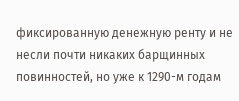фиксированную денежную ренту и не несли почти никаких барщинных повинностей, но уже к 1290-м годам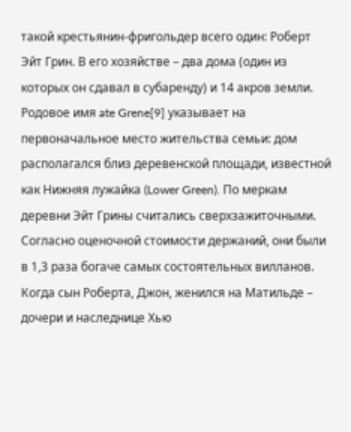такой крестьянин-фригольдер всего один: Роберт Эйт Грин. В его хозяйстве – два дома (один из которых он сдавал в субаренду) и 14 акров земли. Родовое имя ate Grene[9] указывает на первоначальное место жительства семьи: дом располагался близ деревенской площади, известной как Нижняя лужайка (Lower Green). По меркам деревни Эйт Грины считались сверхзажиточными. Согласно оценочной стоимости держаний, они были в 1,3 раза богаче самых состоятельных вилланов. Когда сын Роберта, Джон, женился на Матильде – дочери и наследнице Хью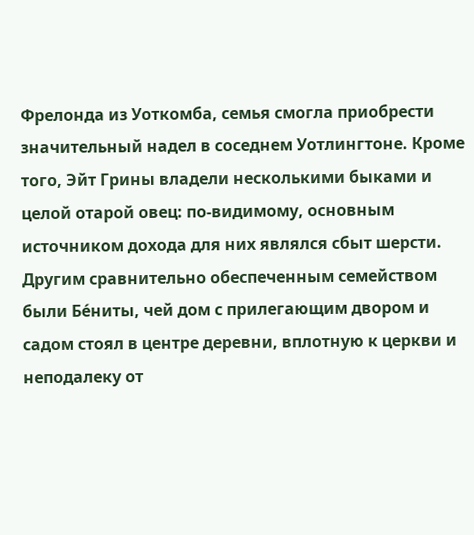Фрелонда из Уоткомба, семья смогла приобрести значительный надел в соседнем Уотлингтоне. Кроме того, Эйт Грины владели несколькими быками и целой отарой овец: по-видимому, основным источником дохода для них являлся сбыт шерсти.
Другим сравнительно обеспеченным семейством были Бе́ниты, чей дом с прилегающим двором и садом стоял в центре деревни, вплотную к церкви и неподалеку от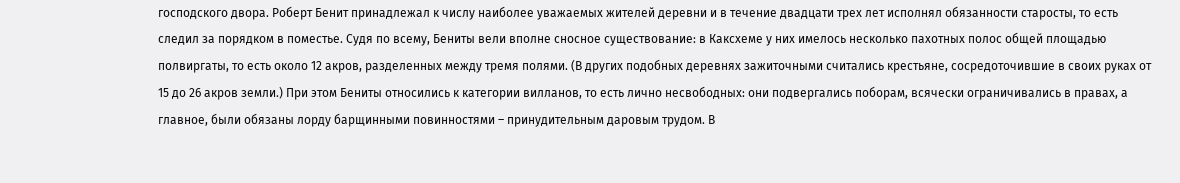господского двора. Роберт Бенит принадлежал к числу наиболее уважаемых жителей деревни и в течение двадцати трех лет исполнял обязанности старосты, то есть следил за порядком в поместье. Судя по всему, Бениты вели вполне сносное существование: в Каксхеме у них имелось несколько пахотных полос общей площадью полвиргаты, то есть около 12 акров, разделенных между тремя полями. (В других подобных деревнях зажиточными считались крестьяне, сосредоточившие в своих руках от 15 до 26 акров земли.) При этом Бениты относились к категории вилланов, то есть лично несвободных: они подвергались поборам, всячески ограничивались в правах, а главное, были обязаны лорду барщинными повинностями – принудительным даровым трудом. В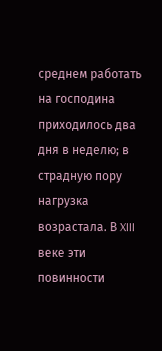среднем работать на господина приходилось два дня в неделю; в страдную пору нагрузка возрастала. В XIII веке эти повинности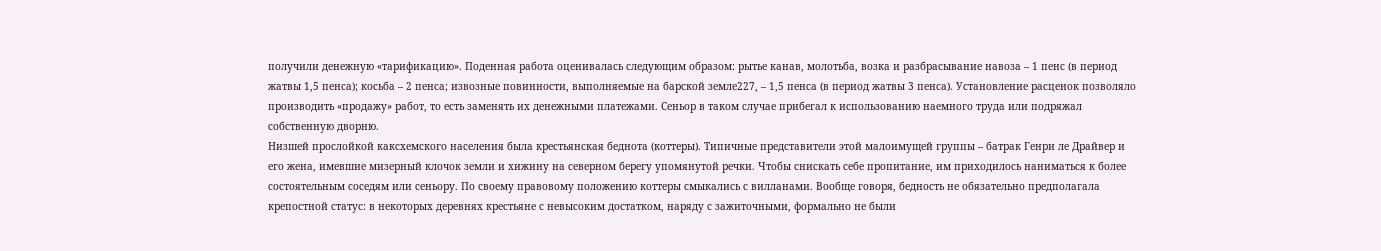получили денежную «тарификацию». Поденная работа оценивалась следующим образом: рытье канав, молотьба, возка и разбрасывание навоза – 1 пенс (в период жатвы 1,5 пенса); косьба – 2 пенса; извозные повинности, выполняемые на барской земле227, – 1,5 пенса (в период жатвы 3 пенса). Установление расценок позволяло производить «продажу» работ, то есть заменять их денежными платежами. Сеньор в таком случае прибегал к использованию наемного труда или подряжал собственную дворню.
Низшей прослойкой каксхемского населения была крестьянская беднота (коттеры). Типичные представители этой малоимущей группы – батрак Генри ле Драйвер и его жена, имевшие мизерный клочок земли и хижину на северном берегу упомянутой речки. Чтобы снискать себе пропитание, им приходилось наниматься к более состоятельным соседям или сеньору. По своему правовому положению коттеры смыкались с вилланами. Вообще говоря, бедность не обязательно предполагала крепостной статус: в некоторых деревнях крестьяне с невысоким достатком, наряду с зажиточными, формально не были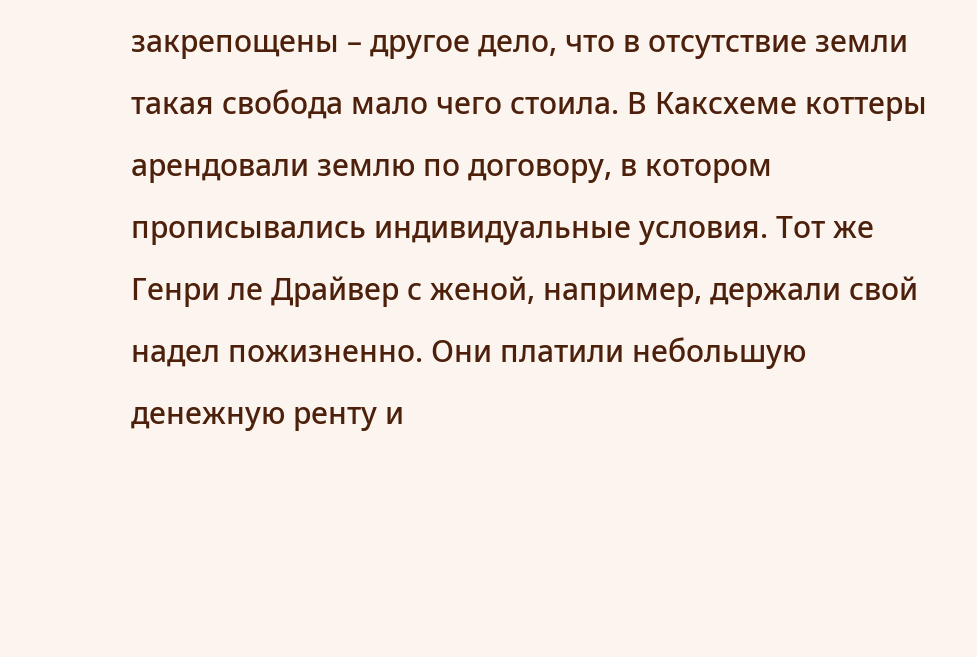закрепощены – другое дело, что в отсутствие земли такая свобода мало чего стоила. В Каксхеме коттеры арендовали землю по договору, в котором прописывались индивидуальные условия. Тот же Генри ле Драйвер с женой, например, держали свой надел пожизненно. Они платили небольшую денежную ренту и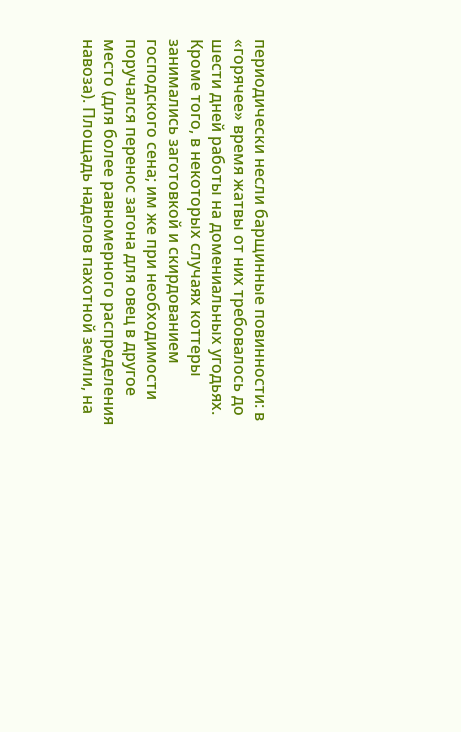периодически несли барщинные повинности: в «горячее» время жатвы от них требовалось до шести дней работы на домениальных угодьях. Кроме того, в некоторых случаях коттеры занимались заготовкой и скирдованием господского сена; им же при необходимости поручался перенос загона для овец в другое место (для более равномерного распределения навоза). Площадь наделов пахотной земли, на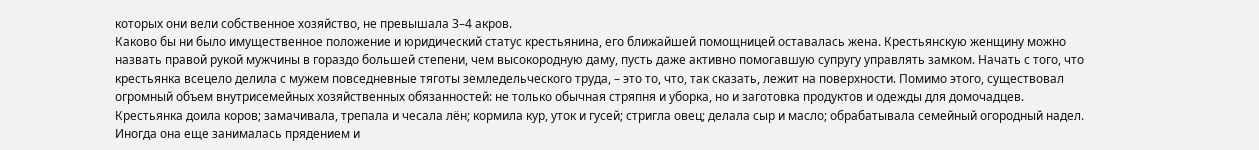которых они вели собственное хозяйство, не превышала 3–4 акров.
Каково бы ни было имущественное положение и юридический статус крестьянина, его ближайшей помощницей оставалась жена. Крестьянскую женщину можно назвать правой рукой мужчины в гораздо большей степени, чем высокородную даму, пусть даже активно помогавшую супругу управлять замком. Начать с того, что крестьянка всецело делила с мужем повседневные тяготы земледельческого труда, – это то, что, так сказать, лежит на поверхности. Помимо этого, существовал огромный объем внутрисемейных хозяйственных обязанностей: не только обычная стряпня и уборка, но и заготовка продуктов и одежды для домочадцев. Крестьянка доила коров; замачивала, трепала и чесала лён; кормила кур, уток и гусей; стригла овец; делала сыр и масло; обрабатывала семейный огородный надел. Иногда она еще занималась прядением и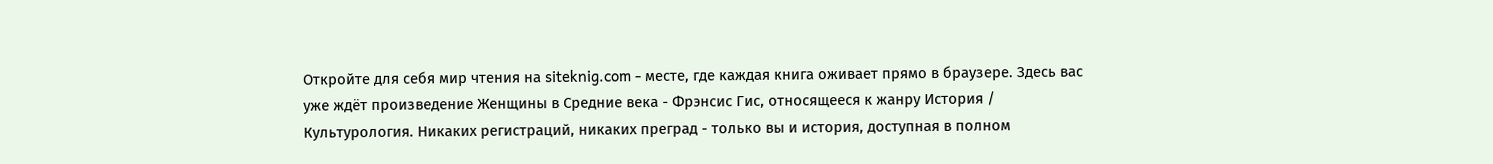Откройте для себя мир чтения на siteknig.com - месте, где каждая книга оживает прямо в браузере. Здесь вас уже ждёт произведение Женщины в Средние века - Фрэнсис Гис, относящееся к жанру История / Культурология. Никаких регистраций, никаких преград - только вы и история, доступная в полном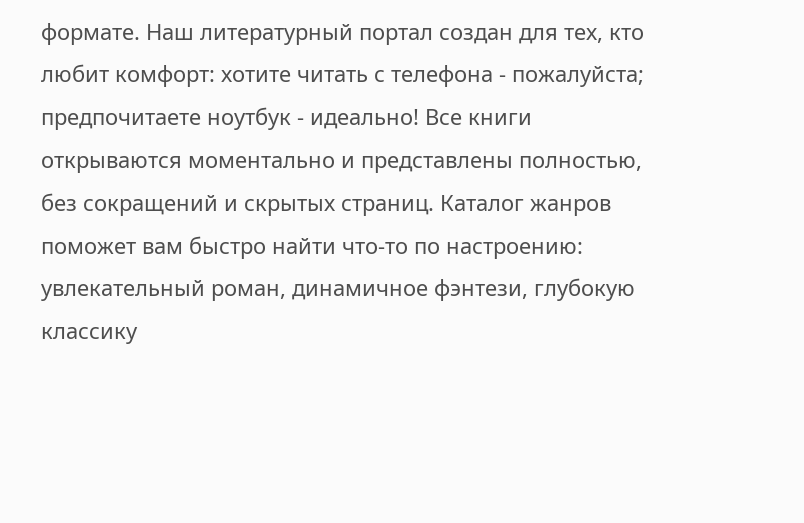формате. Наш литературный портал создан для тех, кто любит комфорт: хотите читать с телефона - пожалуйста; предпочитаете ноутбук - идеально! Все книги открываются моментально и представлены полностью, без сокращений и скрытых страниц. Каталог жанров поможет вам быстро найти что-то по настроению: увлекательный роман, динамичное фэнтези, глубокую классику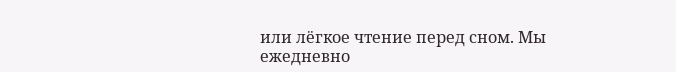или лёгкое чтение перед сном. Мы ежедневно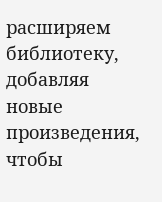расширяем библиотеку, добавляя новые произведения, чтобы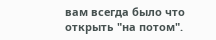вам всегда было что открыть "на потом".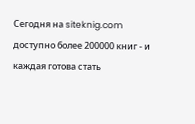Сегодня на siteknig.com доступно более 200000 книг - и каждая готова стать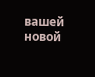вашей новой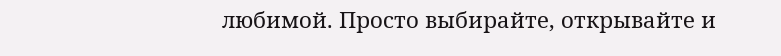любимой. Просто выбирайте, открывайте и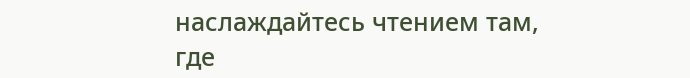наслаждайтесь чтением там, где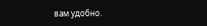вам удобно.